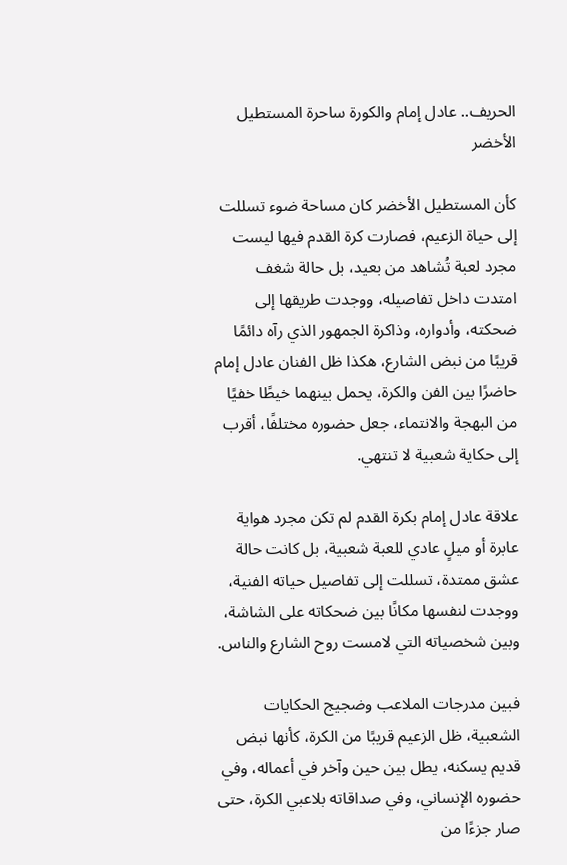الحريف.. عادل إمام والكورة ساحرة المستطيل الأخضر

كأن المستطيل الأخضر كان مساحة ضوء تسللت إلى حياة الزعيم، فصارت كرة القدم فيها ليست مجرد لعبة تُشاهد من بعيد، بل حالة شغف امتدت داخل تفاصيله، ووجدت طريقها إلى ضحكته، وأدواره، وذاكرة الجمهور الذي رآه دائمًا قريبًا من نبض الشارع، هكذا ظل الفنان عادل إمام حاضرًا بين الفن والكرة، يحمل بينهما خيطًا خفيًا من البهجة والانتماء، جعل حضوره مختلفًا، أقرب إلى حكاية شعبية لا تنتهي.

علاقة عادل إمام بكرة القدم لم تكن مجرد هواية عابرة أو ميلٍ عادي للعبة شعبية، بل كانت حالة عشق ممتدة، تسللت إلى تفاصيل حياته الفنية، ووجدت لنفسها مكانًا بين ضحكاته على الشاشة، وبين شخصياته التي لامست روح الشارع والناس.

فبين مدرجات الملاعب وضجيج الحكايات الشعبية، ظل الزعيم قريبًا من الكرة، كأنها نبض قديم يسكنه، يطل بين حين وآخر في أعماله، وفي حضوره الإنساني، وفي صداقاته بلاعبي الكرة، حتى صار جزءًا من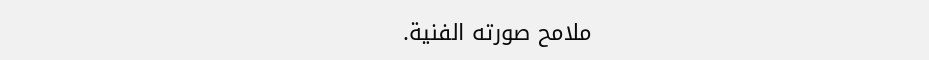ملامح صورته الفنية.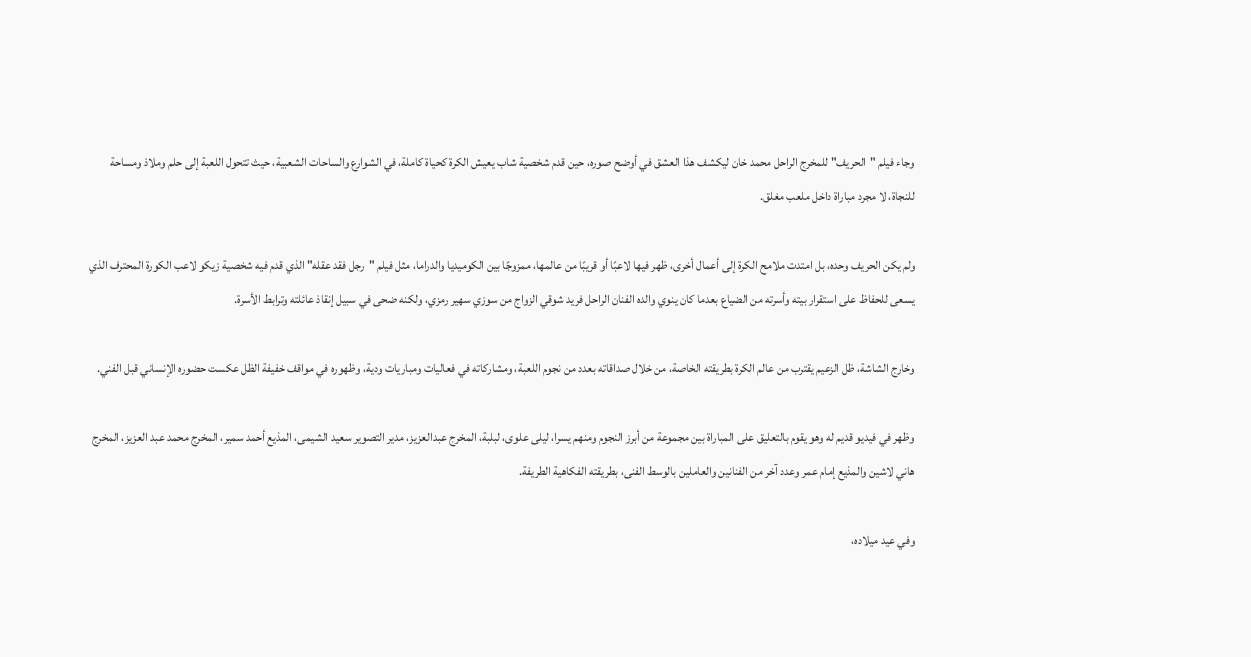وجاء فيلم "الحريف" للمخرج الراحل محمد خان ليكشف هذا العشق في أوضح صوره، حين قدم شخصية شاب يعيش الكرة كحياة كاملة، في الشوارع والساحات الشعبية، حيث تتحول اللعبة إلى حلم وملاذ ومساحة للنجاة، لا مجرد مباراة داخل ملعب مغلق.

ولم يكن الحريف وحده، بل امتدت ملامح الكرة إلى أعمال أخرى، ظهر فيها لاعبًا أو قريبًا من عالمها، ممزوجًا بين الكوميديا والدراما، مثل فيلم "رجل فقد عقله" الذي قدم فيه شخصية زيكو لاعب الكورة المحترف الذي يسعى للحفاظ على استقرار بيته وأسرته من الضياع بعدما كان ينوي والده الفنان الراحل فريد شوقي الزواج من سوزي سهير رمزي، ولكنه ضحى في سبيل إنقاذ عائلته وترابط الأسرة.

وخارج الشاشة، ظل الزعيم يقترب من عالم الكرة بطريقته الخاصة، من خلال صداقاته بعدد من نجوم اللعبة، ومشاركاته في فعاليات ومباريات ودية، وظهوره في مواقف خفيفة الظل عكست حضوره الإنساني قبل الفني.

وظهر في فيديو قديم له وهو يقوم بالتعليق على المباراة بين مجموعة من أبرز النجوم ومنهم يسرا، ليلى علوى، لبلبة، المخرج عبدالعزيز، مدير التصوير سعيد الشيمى، المذيع أحمد سمير، المخرج محمد عبد العزيز، المخرج هاني لاشين والمذيع إمام عمر وعدد آخر من الفنانين والعاملين بالوسط الفنى، بطريقته الفكاهية الطريفة.

وفي عيد ميلاده،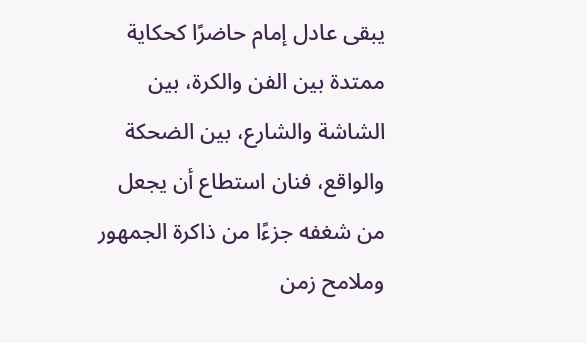يبقى عادل إمام حاضرًا كحكاية ممتدة بين الفن والكرة، بين الشاشة والشارع، بين الضحكة والواقع، فنان استطاع أن يجعل من شغفه جزءًا من ذاكرة الجمهور وملامح زمن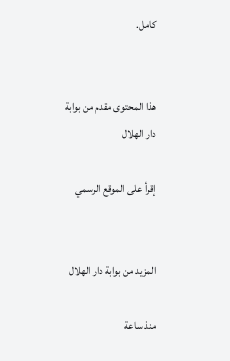كامل.


هذا المحتوى مقدم من بوابة دار الهلال

إقرأ على الموقع الرسمي


المزيد من بوابة دار الهلال

منذ ساعة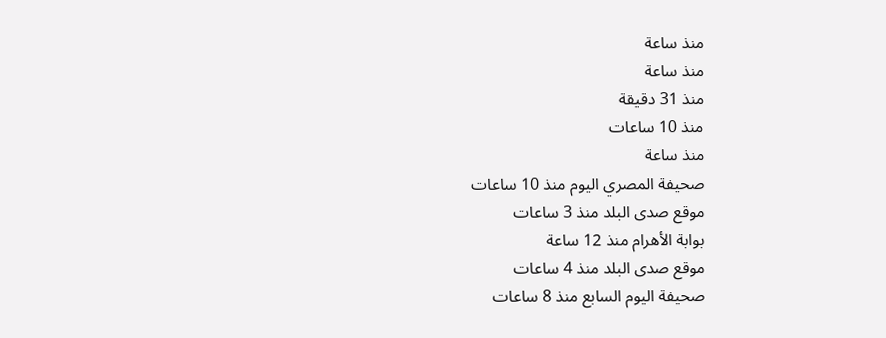منذ ساعة
منذ ساعة
منذ 31 دقيقة
منذ 10 ساعات
منذ ساعة
صحيفة المصري اليوم منذ 10 ساعات
موقع صدى البلد منذ 3 ساعات
بوابة الأهرام منذ 12 ساعة
موقع صدى البلد منذ 4 ساعات
صحيفة اليوم السابع منذ 8 ساعات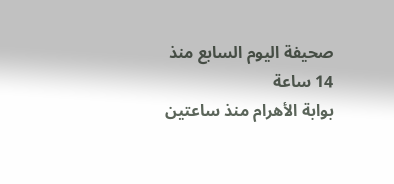صحيفة اليوم السابع منذ 14 ساعة
بوابة الأهرام منذ ساعتين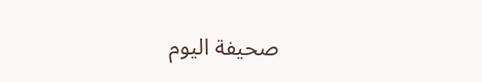صحيفة اليوم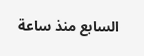السابع منذ ساعة